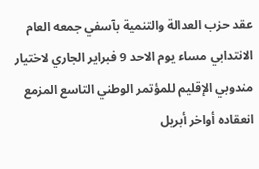عقد حزب العدالة والتنمية بآسفي جمعه العام الانتدابي مساء يوم الاحد 9 فبراير الجاري لاختيار مندوبي الإقليم للمؤتمر الوطني التاسع المزمع انعقاده أواخر أبريل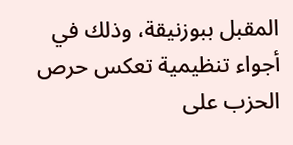المقبل ببوزنيقة، وذلك في أجواء تنظيمية تعكس حرص الحزب على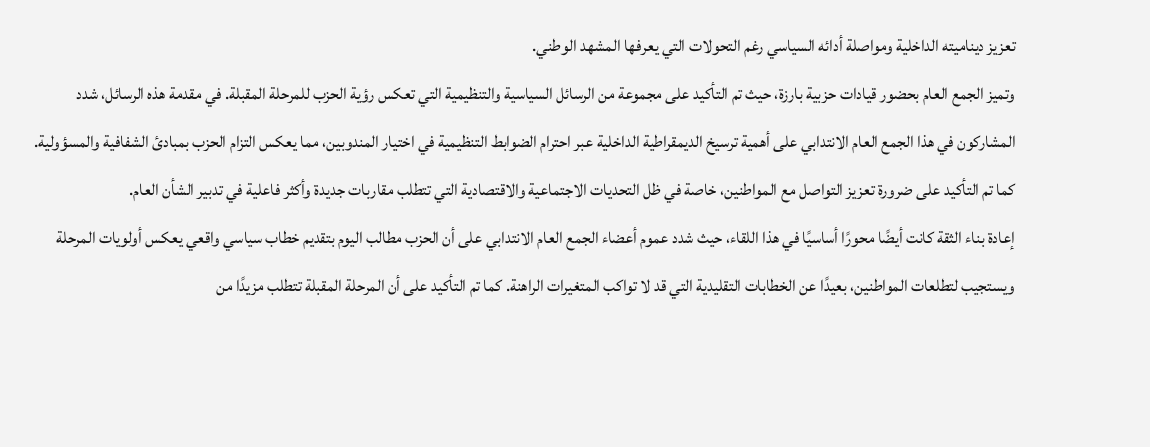تعزيز ديناميته الداخلية ومواصلة أدائه السياسي رغم التحولات التي يعرفها المشهد الوطني.
وتميز الجمع العام بحضور قيادات حزبية بارزة، حيث تم التأكيد على مجموعة من الرسائل السياسية والتنظيمية التي تعكس رؤية الحزب للمرحلة المقبلة. في مقدمة هذه الرسائل، شدد المشاركون في هذا الجمع العام الانتدابي على أهمية ترسيخ الديمقراطية الداخلية عبر احترام الضوابط التنظيمية في اختيار المندوبين، مما يعكس التزام الحزب بمبادئ الشفافية والمسؤولية. كما تم التأكيد على ضرورة تعزيز التواصل مع المواطنين، خاصة في ظل التحديات الاجتماعية والاقتصادية التي تتطلب مقاربات جديدة وأكثر فاعلية في تدبير الشأن العام.
إعادة بناء الثقة كانت أيضًا محورًا أساسيًا في هذا اللقاء، حيث شدد عموم أعضاء الجمع العام الانتدابي على أن الحزب مطالب اليوم بتقديم خطاب سياسي واقعي يعكس أولويات المرحلة ويستجيب لتطلعات المواطنين، بعيدًا عن الخطابات التقليدية التي قد لا تواكب المتغيرات الراهنة. كما تم التأكيد على أن المرحلة المقبلة تتطلب مزيدًا من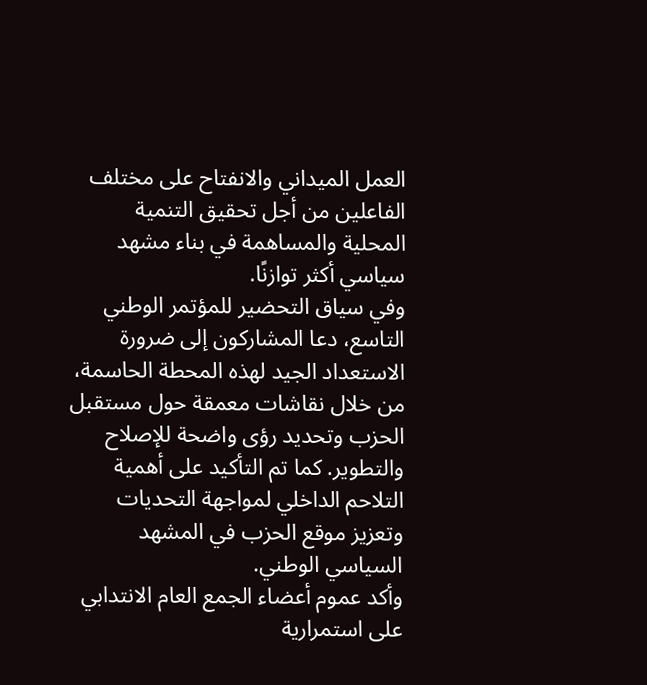العمل الميداني والانفتاح على مختلف الفاعلين من أجل تحقيق التنمية المحلية والمساهمة في بناء مشهد سياسي أكثر توازنًا.
وفي سياق التحضير للمؤتمر الوطني التاسع، دعا المشاركون إلى ضرورة الاستعداد الجيد لهذه المحطة الحاسمة، من خلال نقاشات معمقة حول مستقبل الحزب وتحديد رؤى واضحة للإصلاح والتطوير. كما تم التأكيد على أهمية التلاحم الداخلي لمواجهة التحديات وتعزيز موقع الحزب في المشهد السياسي الوطني.
وأكد عموم أعضاء الجمع العام الانتدابي على استمرارية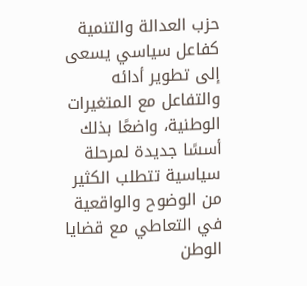حزب العدالة والتنمية كفاعل سياسي يسعى إلى تطوير أدائه والتفاعل مع المتغيرات الوطنية، واضعًا بذلك أسسًا جديدة لمرحلة سياسية تتطلب الكثير من الوضوح والواقعية في التعاطي مع قضايا الوطن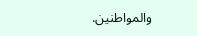والمواطنين.